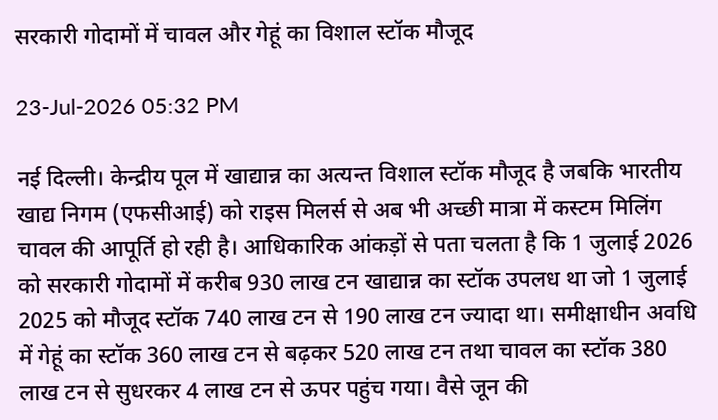सरकारी गोदामों में चावल और गेहूं का विशाल स्टॉक मौजूद

23-Jul-2026 05:32 PM

नई दिल्ली। केन्द्रीय पूल में खाद्यान्न का अत्यन्त विशाल स्टॉक मौजूद है जबकि भारतीय खाद्य निगम (एफसीआई) को राइस मिलर्स से अब भी अच्छी मात्रा में कस्टम मिलिंग चावल की आपूर्ति हो रही है। आधिकारिक आंकड़ों से पता चलता है कि 1 जुलाई 2026 को सरकारी गोदामों में करीब 930 लाख टन खाद्यान्न का स्टॉक उपलध था जो 1 जुलाई 2025 को मौजूद स्टॉक 740 लाख टन से 190 लाख टन ज्यादा था। समीक्षाधीन अवधि में गेहूं का स्टॉक 360 लाख टन से बढ़कर 520 लाख टन तथा चावल का स्टॉक 380 लाख टन से सुधरकर 4 लाख टन से ऊपर पहुंच गया। वैसे जून की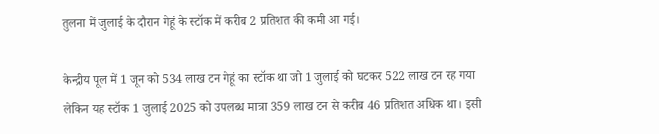तुलना में जुलाई के दौरान गेहूं के स्टॉक में करीब 2 प्रतिशत की कमी आ गई।

केन्द्रीय पूल में 1 जून को 534 लाख टन गेहूं का स्टॉक था जो 1 जुलाई को घटकर 522 लाख टन रह गया लेकिन यह स्टॉक 1 जुलाई 2025 को उपलब्ध मात्रा 359 लाख टन से करीब 46 प्रतिशत अधिक था। इसी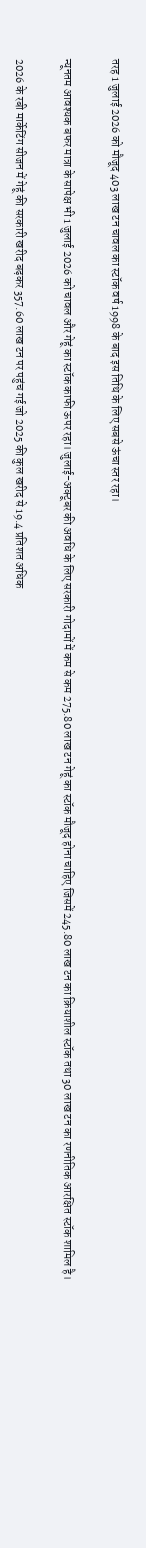तरह 1 जुलाई 2026 को मौजूद 403 लाख टन चावल का स्टॉक वर्ष 1998 के बाद इस तिथि के लिए सबसे ऊंचा स्तर रहा।

न्यूनतम आवश्यक बफर मात्रा के सापेक्ष भी 1 जुलाई 2026 को चावल और गेहूं का स्टॉक काफी ऊपर रहा। जुलाई-अक्टूबर की अवधि के लिए सरकारी गोदामों में कम से कम 275.80 लाख टन गेहूं का स्टॉक मौजूद होना चाहिए जिसमें 245.80 लाख टन का क्रियाशील स्टॉक तथा 30 लाख टन का रणनीतिक आरक्षित स्टॉक शामिल है।

2026 के रबी मार्केटिंग सीजन में गेहूं की सरकारी खरीद बढ़कर 357.60 लाख टन पर पहुंच गई जो 2025 की कुल खरीद से 19.4 प्रतिशत अधिक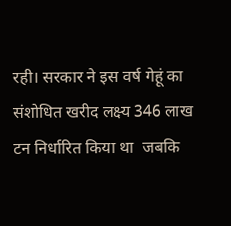रही। सरकार ने इस वर्ष गेहूं का संशोधित खरीद लक्ष्य 346 लाख टन निर्धारित किया था  जबकि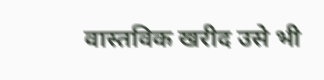वास्तविक खरीद उसे भी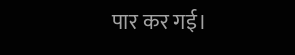पार कर गई।